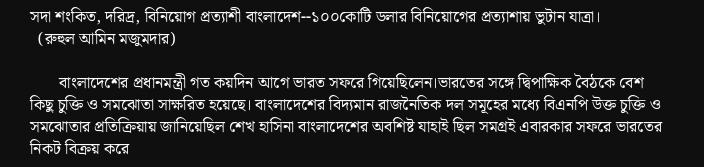সদা শংকিত, দরিদ্র, বিনিয়োগ প্রত্যাশী বাংলাদেশ--১০০কোটি ডলার বিনিয়োগের প্রত্যাশায় ভুটান যাত্রা।
  (রুহুল আমিন মজুমদার)

       বাংলাদেশের প্রধানমন্ত্রী গত কয়দিন আগে ভারত সফরে গিয়েছিলেন।ভারতের সঙ্গে দ্বিপাক্ষিক বৈঠকে বেশ কিছু চুক্তি ও সমঝোতা সাক্ষরিত হয়েছে। বাংলাদেশের বিদ্যমান রাজনৈতিক দল সমূহের মধ্যে বিএনপি উক্ত চুক্তি ও সমঝোতার প্রতিক্রিয়ায় জানিয়েছিল শেখ হাসিনা বাংলাদেশের অবশিষ্ট যাহাই ছিল সমগ্রই এবারকার সফরে ভারতের নিকট বিক্রয় করে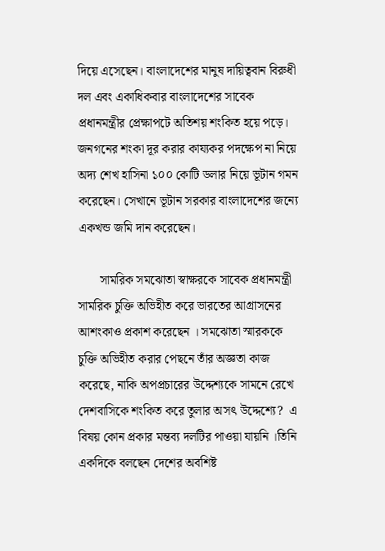দিয়ে এসেছেন। বাংলাদেশের মানুষ দায়িত্ববান বিরুধী দল এবং একাধিকবার বাংলাদেশের সাবেক প্রধানমন্ত্রীর প্রেক্ষাপটে অতিশয় শংকিত হয়ে পড়ে। জনগনের শংকা দূর করার কায্যকর পদক্ষেপ না নিয়ে অদ্য শেখ হাসিনা ১০০ কোটি ডলার নিয়ে ভূটান গমন করেছেন। সেখানে ভূটান সরকার বাংলাদেশের জন্যে একখন্ড জমি দান করেছেন।

       সামরিক সমঝোতা স্বাক্ষরকে সাবেক প্রধানমন্ত্রী সামরিক চুক্তি অভিহীত করে ভারতের আগ্রাসনের আশংকাও প্রকাশ করেছেন । সমঝোতা স্মারককে চুক্তি অভিহীত করার পেছনে তাঁর অজ্ঞতা কাজ করেছে, নাকি অপপ্রচারের উদ্দেশ্যকে সামনে রেখে দেশবাসিকে শংকিত করে তুলার অসৎ উদ্দেশ্যে?  এ বিষয় কোন প্রকার মন্তব্য দলটির পাওয়া যায়নি ।তিনি একদিকে বলছেন দেশের অবশিষ্ট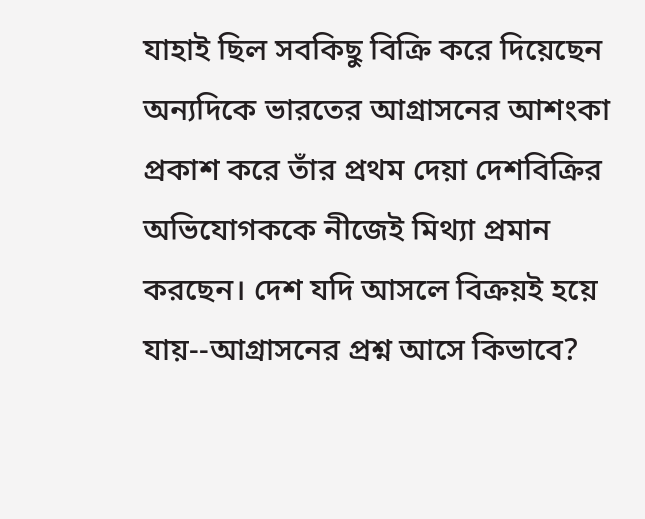যাহাই ছিল সবকিছু বিক্রি করে দিয়েছেন অন্যদিকে ভারতের আগ্রাসনের আশংকা প্রকাশ করে তাঁর প্রথম দেয়া দেশবিক্রির অভিযোগককে নীজেই মিথ্যা প্রমান করছেন। দেশ যদি আসলে বিক্রয়ই হয়ে যায়--আগ্রাসনের প্রশ্ন আসে কিভাবে?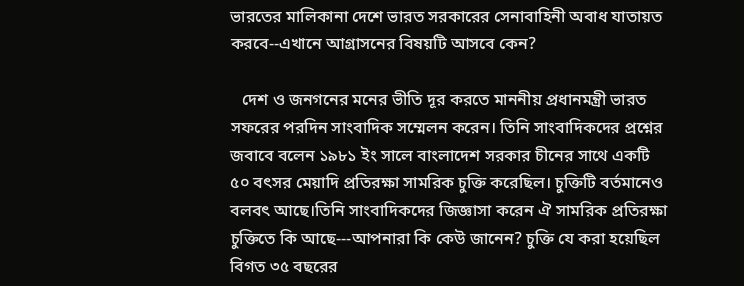ভারতের মালিকানা দেশে ভারত সরকারের সেনাবাহিনী অবাধ যাতায়ত করবে--এখানে আগ্রাসনের বিষয়টি আসবে কেন?

   দেশ ও জনগনের মনের ভীতি দূর করতে মাননীয় প্রধানমন্ত্রী ভারত সফরের পরদিন সাংবাদিক সম্মেলন করেন। তিনি সাংবাদিকদের প্রশ্নের জবাবে বলেন ১৯৮১ ইং সালে বাংলাদেশ সরকার চীনের সাথে একটি ৫০ বৎসর মেয়াদি প্রতিরক্ষা সামরিক চুক্তি করেছিল। চুক্তিটি বর্তমানেও বলবৎ আছে।তিনি সাংবাদিকদের জিজ্ঞাসা করেন ঐ সামরিক প্রতিরক্ষা চুক্তিতে কি আছে---আপনারা কি কেউ জানেন? চুক্তি যে করা হয়েছিল বিগত ৩৫ বছরের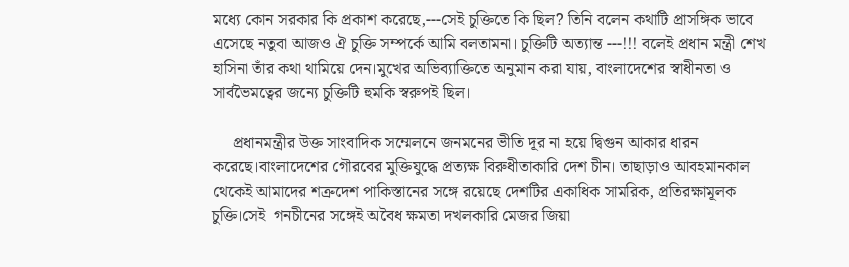মধ্যে কোন সরকার কি প্রকাশ করেছে,---সেই চুক্তিতে কি ছিল? তিনি বলেন কথাটি প্রাসঙ্গিক ভাবে এসেছে নতুবা আজও ঐ চুক্তি সম্পর্কে আমি বলতামনা। চুক্তিটি অত্যান্ত ---!!! বলেই প্রধান মন্ত্রী শেখ হাসিনা তাঁর কথা থামিয়ে দেন।মুখের অভিব্যাক্তিতে অনুমান করা যায়, বাংলাদেশের স্বাধীনতা ও সার্বভৈমত্বের জন্যে চুক্তিটি হুমকি স্বরুপই ছিল।

     প্রধানমন্ত্রীর উক্ত সাংবাদিক সম্মেলনে জনমনের ভীতি দূর না হয়ে দ্বিগুন আকার ধারন করেছে।বাংলাদেশের গৌরবের মুক্তিযুদ্ধে প্রত্যক্ষ বিরুধীতাকারি দেশ চীন। তাছাড়াও আবহমানকাল থেকেই আমাদের শত্রুদেশ পাকিস্তানের সঙ্গে রয়েছে দেশটির একাধিক সামরিক, প্রতিরক্ষামূলক চুক্তি।সেই  গনচীনের সঙ্গেই অবৈধ ক্ষমতা দখলকারি মেজর জিয়া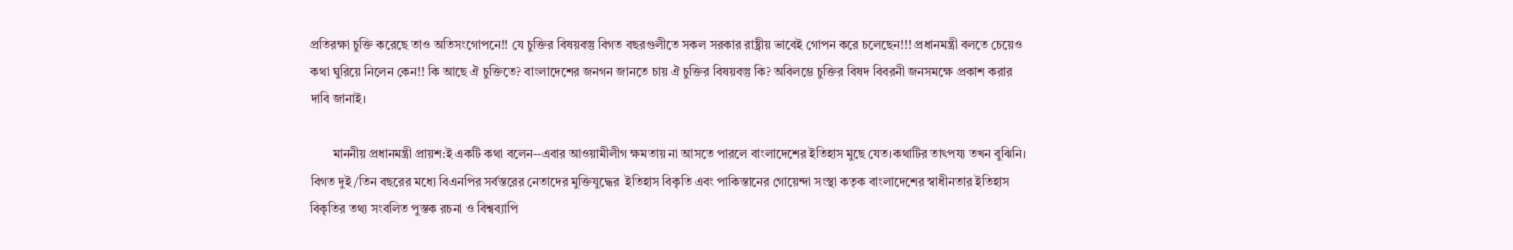প্রতিরক্ষা চুক্তি করেছে তাও অতিসংগোপনে!! যে চুক্তির বিষয়বস্তু বিগত বছরগুলীতে সকল সরকার রাষ্ট্রীয় ভাবেই গোপন করে চলেছেন!!! প্রধানমন্ত্রী বলতে চেয়েও কথা ঘুরিয়ে নিলেন কেন!! কি আছে ঐ চুক্তিতে? বাংলাদেশের জনগন জানতে চায় ঐ চুক্তির বিষয়বস্তু কি? অবিলম্ভে চুক্তির বিষদ বিবরনী জনসমক্ষে প্রকাশ করার দাবি জানাই।

       মাননীয় প্রধানমন্ত্রী প্রায়শ:ই একটি কথা বলেন--এবার আওয়ামীলীগ ক্ষমতায় না আসতে পারলে বাংলাদেশের ইতিহাস মুছে যেত।কথাটির তাৎপয্য তখন বুঝিনি। বিগত দুই/তিন বছরের মধ্যে বিএনপির সর্বস্তরের নেতাদের মুক্তিযুদ্ধের  ইতিহাস বিকৃতি এবং পাকিস্তানের গোয়েন্দা সংস্থা কতৃক বাংলাদেশের স্বাধীনতার ইতিহাস বিকৃতির তথ্য সংবলিত পুস্তক রচনা ও বিশ্বব্যাপি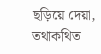ছড়িয়ে দেয়া, তথাকথিত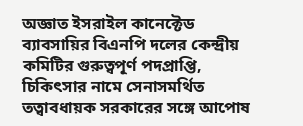অজ্ঞাত ইসরাইল কানেক্টেড ব্যাবসায়ির বিএনপি দলের কেন্দ্রীয় কমিটির গুরুত্বপূর্ণ পদপ্রাপ্তি, চিকিৎসার নামে সেনাসমর্থিত তত্বাবধায়ক সরকারের সঙ্গে আপোষ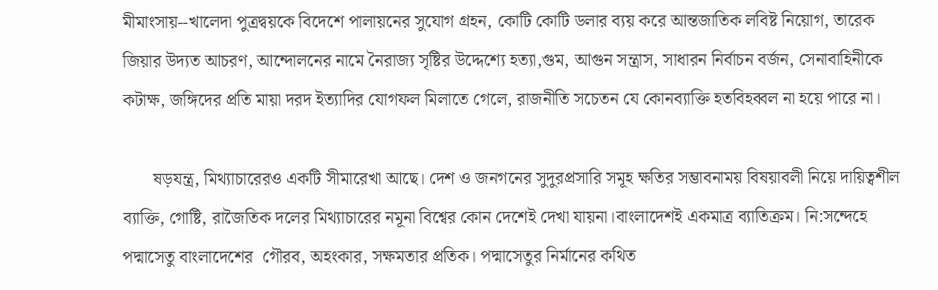মীমাংসায়--খালেদা পুত্রদ্বয়কে বিদেশে পালায়নের সুযোগ গ্রহন, কোটি কোটি ডলার ব্যয় করে আন্তজাতিক লবিষ্ট নিয়োগ, তারেক জিয়ার উদ্যত আচরণ, আন্দোলনের নামে নৈরাজ্য সৃষ্টির উদ্দেশ্যে হত্যা,গুম, আগুন সন্ত্রাস, সাধারন নির্বাচন বর্জন, সেনাবাহিনীকে কটাক্ষ, জঙ্গিদের প্রতি মায়া দরদ ইত্যাদির যোগফল মিলাতে গেলে, রাজনীতি সচেতন যে কোনব্যাক্তি হতবিহব্বল না হয়ে পারে না।

       ষড়যন্ত্র, মিথ্যাচারেরও একটি সীমারেখা আছে। দেশ ও জনগনের সুদুরপ্রসারি সমূহ ক্ষতির সম্ভাবনাময় বিষয়াবলী নিয়ে দায়িত্বশীল ব্যাক্তি, গোষ্টি, রাজৈতিক দলের মিথ্যাচারের নমূনা বিশ্বের কোন দেশেই দেখা যায়না।বাংলাদেশই একমাত্র ব্যাতিক্রম। নি:সন্দেহে পদ্মাসেতু বাংলাদেশের  গৌরব, অহংকার, সক্ষমতার প্রতিক। পদ্মাসেতুর নির্মানের কথিত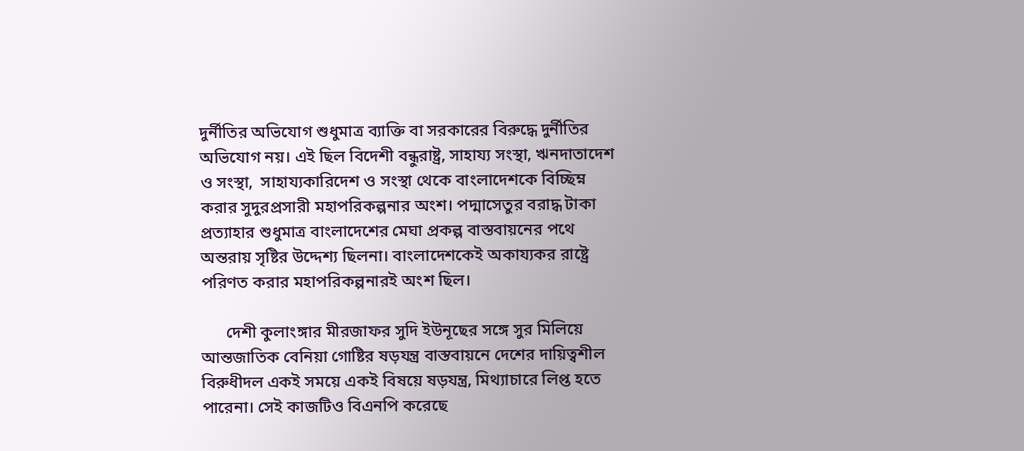দুর্নীতির অভিযোগ শুধুমাত্র ব্যাক্তি বা সরকারের বিরুদ্ধে দুর্নীতির অভিযোগ নয়। এই ছিল বিদেশী বন্ধুরাষ্ট্র, সাহায্য সংস্থা, ঋনদাতাদেশ ও সংস্থা,  সাহায্যকারিদেশ ও সংস্থা থেকে বাংলাদেশকে বিচ্ছিম্ন করার সুদুরপ্রসারী মহাপরিকল্পনার অংশ। পদ্মাসেতুর বরাদ্ধ টাকা প্রত্যাহার শুধুমাত্র বাংলাদেশের মেঘা প্রকল্প বাস্তবায়নের পথে অন্তরায় সৃষ্টির উদ্দেশ্য ছিলনা। বাংলাদেশকেই অকায্যকর রাষ্ট্রে পরিণত করার মহাপরিকল্পনারই অংশ ছিল।

      দেশী কুলাংঙ্গার মীরজাফর সুদি ইউনূছের সঙ্গে সুর মিলিয়ে আন্তজাতিক বেনিয়া গোষ্টির ষড়যন্ত্র বাস্তবায়নে দেশের দায়িত্বশীল বিরুধীদল একই সময়ে একই বিষয়ে ষড়যন্ত্র, মিথ্যাচারে লিপ্ত হতে পারেনা। সেই কাজটিও বিএনপি করেছে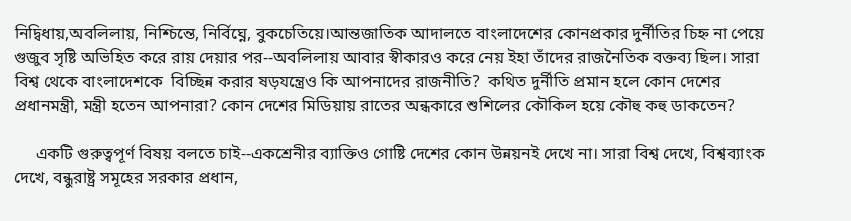নিদ্বিধায়,অবলিলায়, নিশ্চিন্তে, নির্বিঘ্নে, বুকচেতিয়ে।আন্তজাতিক আদালতে বাংলাদেশের কোনপ্রকার দুর্নীতির চিহ্ন না পেয়ে গুজুব সৃষ্টি অভিহিত করে রায় দেয়ার পর--অবলিলায় আবার স্বীকারও করে নেয় ইহা তাঁদের রাজনৈতিক বক্তব্য ছিল। সারা বিশ্ব থেকে বাংলাদেশকে  বিচ্ছিন্ন করার ষড়যন্ত্রেও কি আপনাদের রাজনীতি?  কথিত দুর্নীতি প্রমান হলে কোন দেশের প্রধানমন্ত্রী, মন্ত্রী হতেন আপনারা? কোন দেশের মিডিয়ায় রাতের অন্ধকারে শুশিলের কৌকিল হয়ে কৌহু কহু ডাকতেন?

     একটি গুরুত্বপূর্ণ বিষয় বলতে চাই--একশ্রেনীর ব্যাক্তিও গোষ্টি দেশের কোন উন্নয়নই দেখে না। সারা বিশ্ব দেখে, বিশ্বব্যাংক দেখে, বন্ধুরাষ্ট্র সমূহের সরকার প্রধান,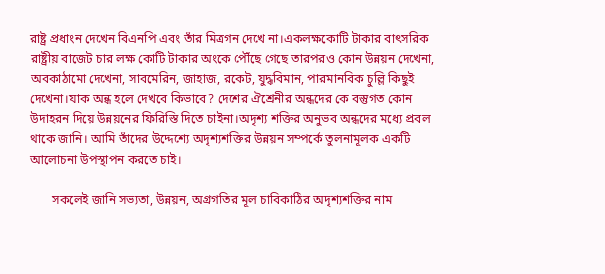রাষ্ট্র প্রধাংন দেখেন বিএনপি এবং তাঁর মিত্রগন দেখে না।একলক্ষকোটি টাকার বাৎসরিক রাষ্ট্রীয় বাজেট চার লক্ষ কোটি টাকার অংকে পৌঁছে গেছে তারপরও কোন উন্নয়ন দেখেনা, অবকাঠামো দেখেনা, সাবমেরিন, জাহাজ, রকেট, যুদ্ধবিমান, পারমানবিক চুল্লি কিছুই দেখেনা।যাক অন্ধ হলে দেখবে কিভাবে? দেশের ঐশ্রেনীর অন্ধদের কে বস্তুগত কোন উদাহরন দিয়ে উন্নয়নের ফিরিস্তি দিতে চাইনা।অদৃশ্য শক্তির অনুভব অন্ধদের মধ্যে প্রবল থাকে জানি। আমি তাঁদের উদ্দেশ্যে অদৃশ্যশক্তির উন্নয়ন সম্পর্কে তুলনামূলক একটি আলোচনা উপস্থাপন করতে চাই।

       সকলেই জানি সভ্যতা, উন্নয়ন, অগ্রগতির মূল চাবিকাঠির অদৃশ্যশক্তির নাম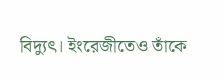বিদ্যুৎ। ইংরেজীতেও তাঁকে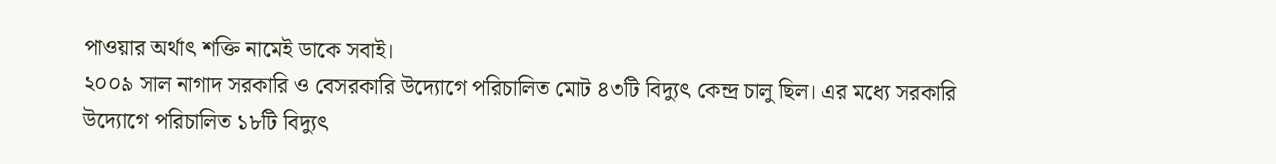পাওয়ার অর্থাৎ শক্তি নামেই ডাকে সবাই।
২০০৯ সাল নাগাদ সরকারি ও বেসরকারি উদ্যোগে পরিচালিত মোট ৪৩টি বিদ্যুৎ কেন্দ্র চালু ছিল। এর মধ্যে সরকারি উদ্যোগে পরিচালিত ১৮টি বিদ্যুৎ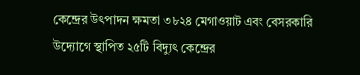কেন্দ্রের উৎপাদন ক্ষমতা ৩৮২৪ মেগাওয়াট এবং বেসরকারি উদ্যোগে স্থাপিত ২৫টি বিদ্যুৎ কেন্দ্রের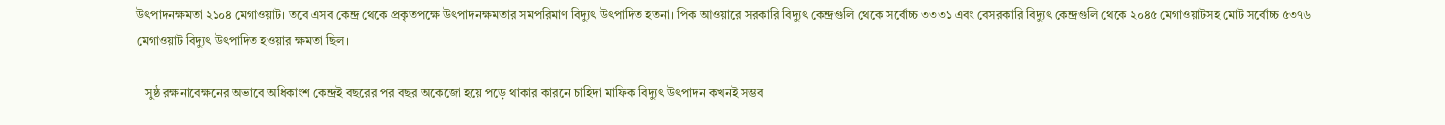উৎপাদনক্ষমতা ২১০৪ মেগাওয়াট। তবে এসব কেন্দ্র থেকে প্রকৃতপক্ষে উৎপাদনক্ষমতার সমপরিমাণ বিদ্যুৎ উৎপাদিত হতনা। পিক আওয়ারে সরকারি বিদ্যুৎ কেন্দ্রগুলি থেকে সর্বোচ্চ ৩৩৩১ এবং বেসরকারি বিদ্যুৎ কেন্দ্রগুলি থেকে ২০৪৫ মেগাওয়াটসহ মোট সর্বোচ্চ ৫৩৭৬ মেগাওয়াট বিদ্যুৎ উৎপাদিত হওয়ার ক্ষমতা ছিল।

   সুষ্ঠ রক্ষনাবেক্ষনের অভাবে অধিকাংশ কেন্দ্রই বছরের পর বছর অকেজো হয়ে পড়ে থাকার কারনে চাহিদা মাফিক বিদ্যুৎ উৎপাদন কখনই সম্ভব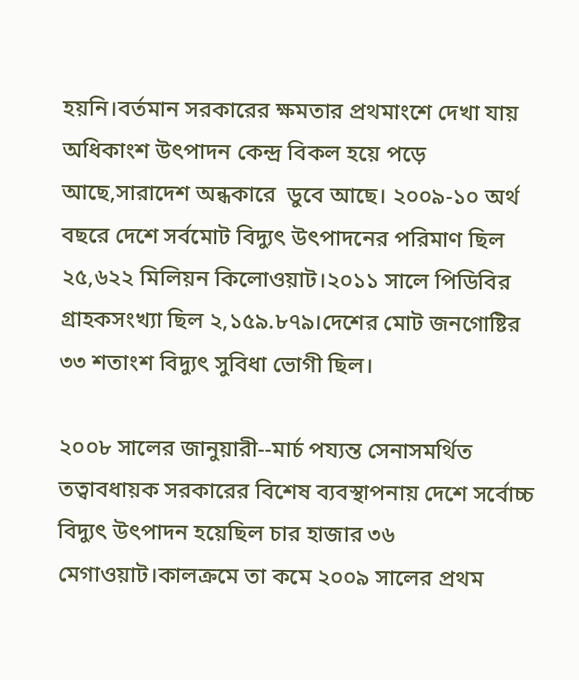হয়নি।বর্তমান সরকারের ক্ষমতার প্রথমাংশে দেখা যায় অধিকাংশ উৎপাদন কেন্দ্র বিকল হয়ে পড়ে আছে,সারাদেশ অন্ধকারে  ডুবে আছে। ২০০৯-১০ অর্থ বছরে দেশে সর্বমোট বিদ্যুৎ উৎপাদনের পরিমাণ ছিল ২৫,৬২২ মিলিয়ন কিলোওয়াট।২০১১ সালে পিডিবির গ্রাহকসংখ্যা ছিল ২,১৫৯.৮৭৯।দেশের মোট জনগোষ্টির ৩৩ শতাংশ বিদ্যুৎ সুবিধা ভোগী ছিল।

২০০৮ সালের জানুয়ারী--মার্চ পয্যন্ত সেনাসমর্থিত তত্বাবধায়ক সরকারের বিশেষ ব্যবস্থাপনায় দেশে সর্বোচ্চ বিদ্যুৎ উৎপাদন হয়েছিল চার হাজার ৩৬ মেগাওয়াট।কালক্রমে তা কমে ২০০৯ সালের প্রথম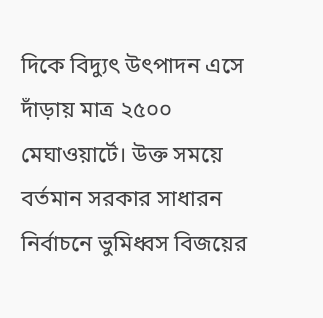দিকে বিদ্যুৎ উৎপাদন এসে দাঁড়ায় মাত্র ২৫০০ মেঘাওয়ার্টে। উক্ত সময়ে বর্তমান সরকার সাধারন নির্বাচনে ভুমিধ্বস বিজয়ের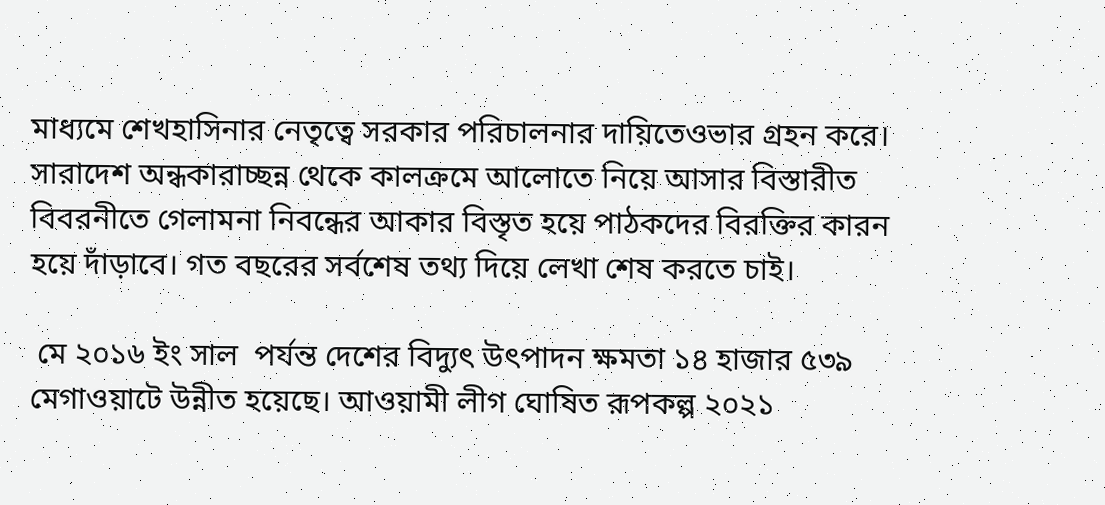মাধ্যমে শেখহাসিনার নেতৃত্বে সরকার পরিচালনার দায়িতেওভার গ্রহন করে। সারাদেশ অন্ধকারাচ্ছন্ন থেকে কালক্রমে আলোতে নিয়ে আসার বিস্তারীত বিবরনীতে গেলামনা নিবন্ধের আকার বিস্তৃত হয়ে পাঠকদের বিরক্তির কারন হয়ে দাঁড়াবে। গত বছরের সর্বশেষ তথ্য দিয়ে লেখা শেষ করতে চাই।

 মে ২০১৬ ইং সাল  পর্যন্ত দেশের বিদ্যুৎ উৎপাদন ক্ষমতা ১৪ হাজার ৫৩৯ মেগাওয়াটে উন্নীত হয়েছে। আওয়ামী লীগ ঘোষিত রূপকল্প ২০২১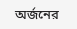অর্জনের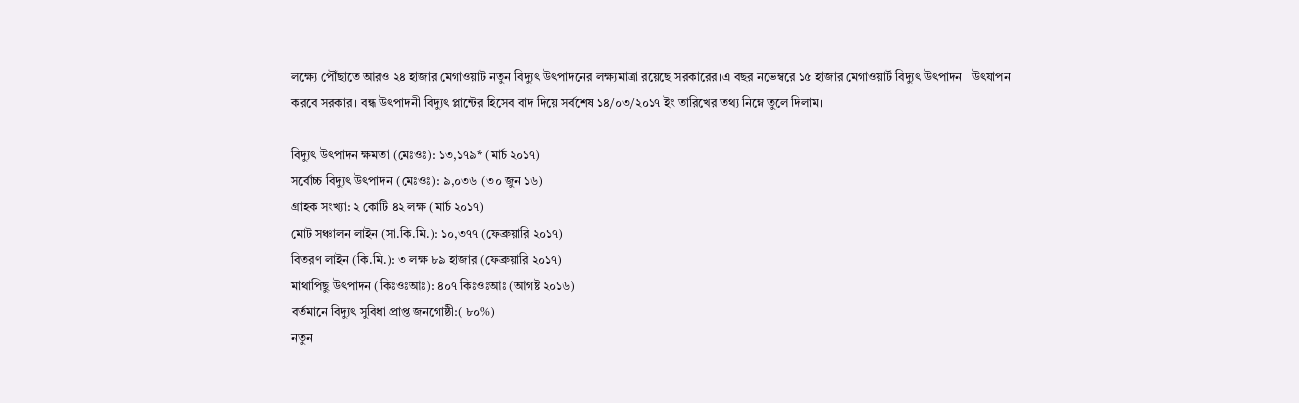লক্ষ্যে পৌঁছাতে আরও ২৪ হাজার মেগাওয়াট নতুন বিদ্যুৎ উৎপাদনের লক্ষ্যমাত্রা রয়েছে সরকারের।এ বছর নভেম্বরে ১৫ হাজার মেগাওয়ার্ট বিদ্যুৎ উৎপাদন   উৎযাপন করবে সরকার। বন্ধ উৎপাদনী বিদ্যুৎ প্লান্টের হিসেব বাদ দিয়ে সর্বশেষ ১৪/০৩/২০১৭ ইং তারিখের তথ্য নিম্নে তুলে দিলাম।

বিদ্যুৎ উৎপাদন ক্ষমতা (মেঃওঃ): ১৩,১৭৯* (মার্চ ২০১৭)
সর্বোচ্চ বিদ্যুৎ উৎপাদন (মেঃওঃ): ৯,০৩৬ (৩০ জুন ১৬)
গ্রাহক সংখ্যা: ২ কোটি ৪২ লক্ষ (মার্চ ২০১৭)
মোট সঞ্চালন লাইন (সা.কি.মি.): ১০,৩৭৭ (ফেব্রুয়ারি ২০১৭)
বিতরণ লাইন (কি.মি.): ৩ লক্ষ ৮৯ হাজার (ফেব্রুয়ারি ২০১৭)
মাথাপিছু উৎপাদন (কিঃওঃআঃ): ৪০৭ কিঃওঃআঃ (আগষ্ট ২০১৬)
বর্তমানে বিদ্যুৎ সুবিধা প্রাপ্ত জনগোষ্ঠী:( ৮০%)
নতুন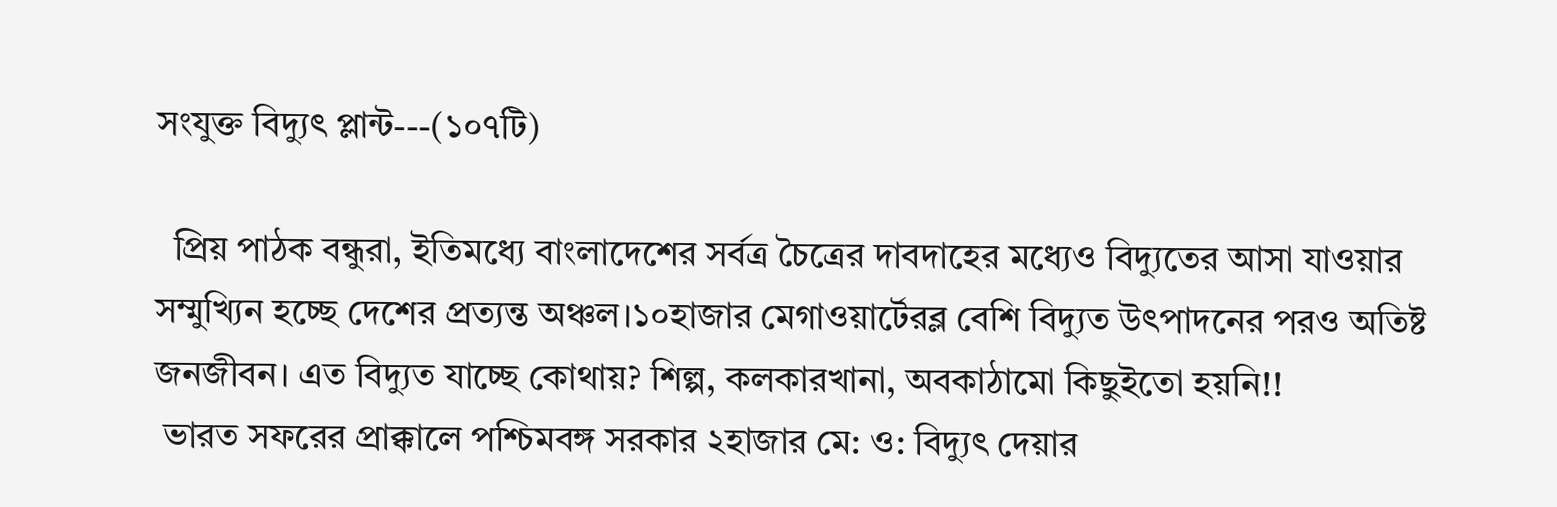সংযুক্ত বিদ্যুৎ প্লান্ট---(১০৭টি)

  প্রিয় পাঠক বন্ধুরা, ইতিমধ্যে বাংলাদেশের সর্বত্র চৈত্রের দাবদাহের মধ্যেও বিদ্যুতের আসা যাওয়ার সম্মুখ্যিন হচ্ছে দেশের প্রত্যন্ত অঞ্চল।১০হাজার মেগাওয়ার্টেরব্ল বেশি বিদ্যুত উৎপাদনের পরও অতিষ্ট জনজীবন। এত বিদ্যুত যাচ্ছে কোথায়? শিল্প, কলকারখানা, অবকাঠামো কিছুইতো হয়নি!!
 ভারত সফরের প্রাক্কালে পশ্চিমবঙ্গ সরকার ২হাজার মে: ও: বিদ্যুৎ দেয়ার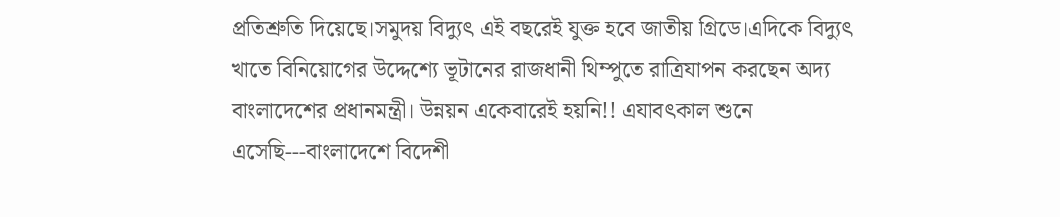প্রতিশ্রুতি দিয়েছে।সমুদয় বিদ্যুৎ এই বছরেই যুক্ত হবে জাতীয় গ্রিডে।এদিকে বিদ্যুৎ খাতে বিনিয়োগের উদ্দেশ্যে ভূটানের রাজধানী থিম্পুতে রাত্রিযাপন করছেন অদ্য বাংলাদেশের প্রধানমন্ত্রী। উন্নয়ন একেবারেই হয়নি!! এযাবৎকাল শুনে এসেছি---বাংলাদেশে বিদেশী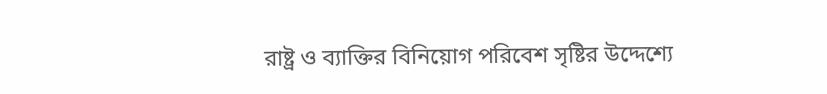রাষ্ট্র ও ব্যাক্তির বিনিয়োগ পরিবেশ সৃষ্টির উদ্দেশ্যে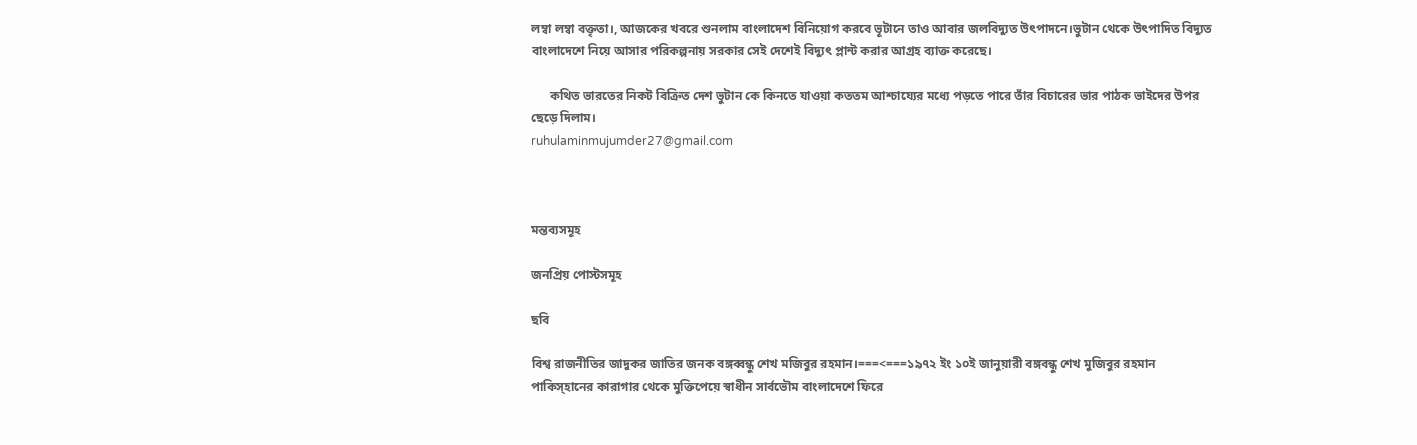লম্বা লম্বা বক্তৃতা।, আজকের খবরে শুনলাম বাংলাদেশ বিনিয়োগ করবে ভূটানে তাও আবার জলবিদ্যুত উৎপাদনে।ভুটান থেকে উৎপাদিত বিদ্যুত বাংলাদেশে নিয়ে আসার পরিকল্পনায় সরকার সেই দেশেই বিদ্যুৎ প্লান্ট করার আগ্রহ ব্যাক্ত করেছে।

      কথিত ভারতের নিকট বিক্রিত দেশ ভুটান কে কিনতে যাওয়া কততম আশ্চায্যের মধ্যে পড়তে পারে তাঁর বিচারের ভার পাঠক ভাইদের উপর ছেড়ে দিলাম।
ruhulaminmujumder27@gmail.com



মন্তব্যসমূহ

জনপ্রিয় পোস্টসমূহ

ছবি

বিশ্ব রাজনীতির জাদুকর জাতির জনক বঙ্গব্বন্ধু শেখ মজিবুর রহমান।===<===১৯৭২ ইং ১০ই জানুয়ারী বঙ্গবন্ধু শেখ মুজিবুর রহমান পাকিস্হানের কারাগার থেকে মুক্তিপেয়ে স্বাধীন সার্বভৌম বাংলাদেশে ফিরে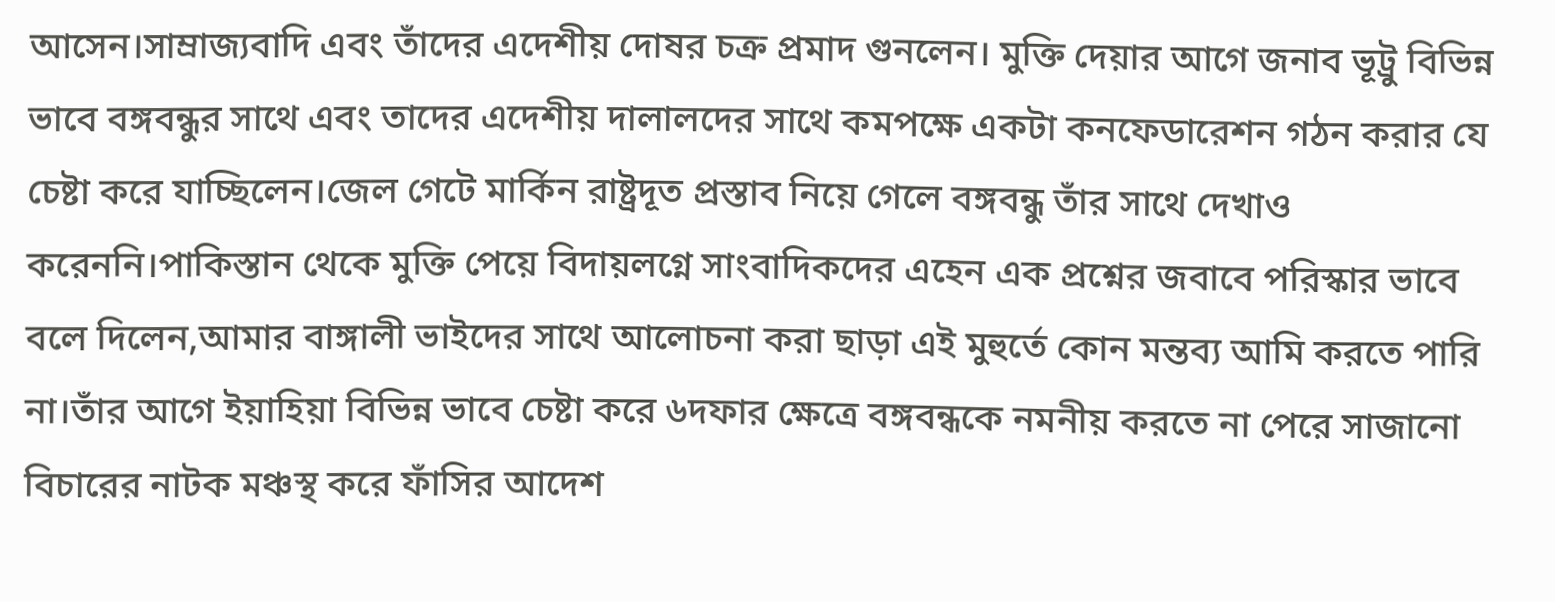আসেন।সাম্রাজ্যবাদি এবং তাঁদের এদেশীয় দোষর চক্র প্রমাদ গুনলেন। মুক্তি দেয়ার আগে জনাব ভূট্রু বিভিন্ন ভাবে বঙ্গবন্ধুর সাথে এবং তাদের এদেশীয় দালালদের সাথে কমপক্ষে একটা কনফেডারেশন গঠন করার যে চেষ্টা করে যাচ্ছিলেন।জেল গেটে মার্কিন রাষ্ট্রদূত প্রস্তাব নিয়ে গেলে বঙ্গবন্ধু তাঁর সাথে দেখাও করেননি।পাকিস্তান থেকে মুক্তি পেয়ে বিদায়লগ্নে সাংবাদিকদের এহেন এক প্রশ্নের জবাবে পরিস্কার ভাবে বলে দিলেন,আমার বাঙ্গালী ভাইদের সাথে আলোচনা করা ছাড়া এই মুহুর্তে কোন মন্তব্য আমি করতে পারি না।তাঁর আগে ইয়াহিয়া বিভিন্ন ভাবে চেষ্টা করে ৬দফার ক্ষেত্রে বঙ্গবন্ধকে নমনীয় করতে না পেরে সাজানো বিচারের নাটক মঞ্চস্থ করে ফাঁসির আদেশ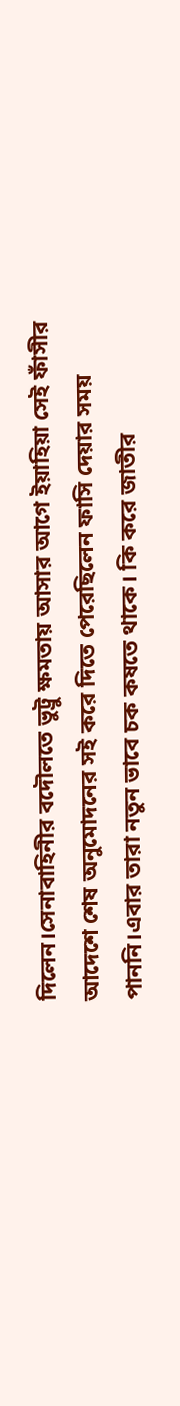দিলেন।সেনাবাহিনীর বদৌলতে ভুট্রু ক্ষমতায় আসার আগে ইয়াহিয়া সেই ফাঁসীর আদেশে শেষ অনুমোদনের সই করে দিতে পেরেছিলেন ফাসি দেয়ার সময় পাননি।এবার তারা নতুন ভাবে চক কষতে থাকে। কি করে জাতীর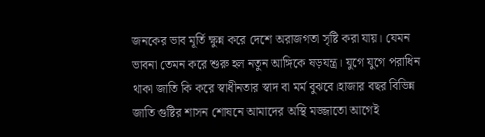জনকের ভাব মূর্তি ক্ষুন্ন করে দেশে অরাজগতা সৃষ্টি করা যায়। যেমন ভাবনা তেমন করে শুরু হল নতুন আঙ্গিকে ষড়যন্ত্র। যুগে যুগে পরাধিন থাকা জাতি কি করে স্বাধীনতার স্বাদ বা মর্ম বুঝবে।হাজার বছর বিভিন্ন জাতি গুষ্টির শাসন শোষনে আমাদের অস্থি মজ্জাতো আগেই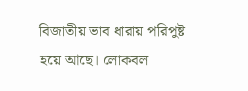বিজাতীয় ভাব ধারায় পরিপুষ্ট হয়ে আছে। লোকবল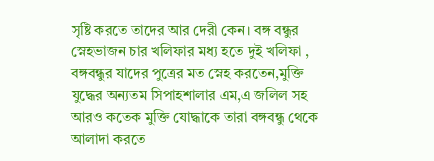সৃষ্টি করতে তাদের আর দেরী কেন। বঙ্গ বন্ধুর স্নেহভাজন চার খলিফার মধ্য হতে দুই খলিফা , বঙ্গবন্ধুর যাদের পুত্রের মত স্নেহ করতেন,মুক্তি যুদ্ধের অন্যতম সিপাহশালার এম,এ জলিল সহ আরও কতেক মুক্তি যোদ্ধাকে তারা বঙ্গবন্ধু থেকে আলাদা করতে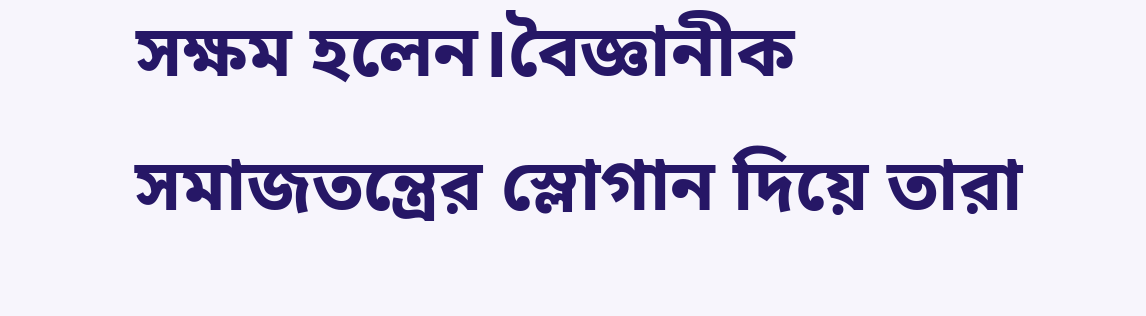সক্ষম হলেন।বৈজ্ঞানীক সমাজতন্ত্রের স্লোগান দিয়ে তারা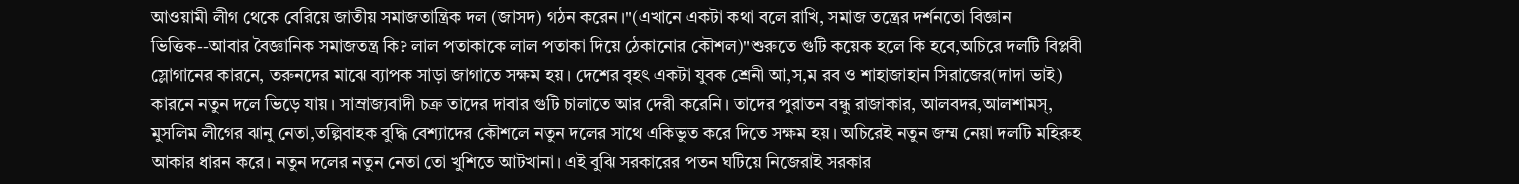আওয়ামী লীগ থেকে বেরিয়ে জাতীয় সমাজতান্ত্রিক দল (জাসদ) গঠন করেন।"(এখানে একটা কথা বলে রাখি, সমাজ তন্ত্রের দর্শনতো বিজ্ঞান ভিত্তিক--আবার বৈজ্ঞানিক সমাজতন্ত্র কি? লাল পতাকাকে লাল পতাকা দিয়ে ঠেকানোর কৌশল)"শুরুতে গুটি কয়েক হলে কি হবে,অচিরে দলটি বিপ্লবী স্লোগানের কারনে, তরুনদের মাঝে ব্যাপক সাড়া জাগাতে সক্ষম হয়। দেশের বৃহৎ একটা যুবক শ্রেনী আ,স,ম রব ও শাহাজাহান সিরাজের(দাদা ভাই) কারনে নতুন দলে ভিড়ে যায়। সাম্রাজ্যবাদী চক্র তাদের দাবার গুটি চালাতে আর দেরী করেনি। তাদের পুরাতন বন্ধু রাজাকার, আলবদর,আলশামস্, মুসলিম লীগের ঝানু নেতা,তল্পিবাহক বুদ্ধি বেশ্যাদের কৌশলে নতুন দলের সাথে একিভুত করে দিতে সক্ষম হয়। অচিরেই নতুন জম্ম নেয়া দলটি মহিরুহ আকার ধারন করে। নতুন দলের নতুন নেতা তো খুশিতে আটখানা। এই বুঝি সরকারের পতন ঘটিয়ে নিজেরাই সরকার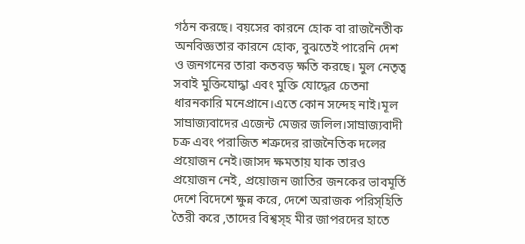গঠন করছে। বয়সের কারনে হোক বা রাজনৈতীক অনবিজ্ঞতার কারনে হোক, বুঝতেই পারেনি দেশ ও জনগনের তারা কতবড় ক্ষতি করছে। মুল নেতৃত্ব সবাই মুক্তিযোদ্ধা এবং মুক্তি যোদ্ধের চেতনা ধারনকারি মনেপ্রানে।এতে কোন সন্দেহ নাই।মূল সাম্রাজ্যবাদের এজেন্ট মেজর জলিল।সাম্রাজ্যবাদী চক্র এবং পরাজিত শত্রুদের রাজনৈতিক দলের প্রয়োজন নেই।জাসদ ক্ষমতায় যাক তারও প্রয়োজন নেই, প্রয়োজন জাতির জনকের ভাবমূর্তি দেশে বিদেশে ক্ষুন্ন করে, দেশে অরাজক পরিস্হিতি তৈরী করে ,তাদের বিশ্বস্হ মীর জাপরদের হাতে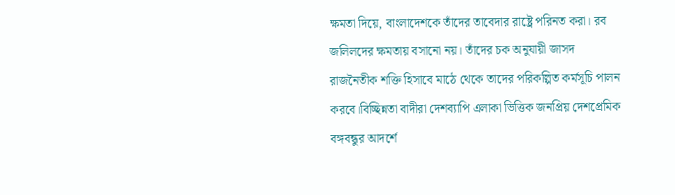ক্ষমতা দিয়ে, বাংলাদেশকে তাঁদের তাবেদার রাষ্ট্রে পরিনত করা। রব জলিলদের ক্ষমতায় বসানো নয়। তাঁদের চক অনুযায়ী জাসদ রাজনৈতীক শক্তি হিসাবে মাঠে থেকে তাদের পরিকল্পিত কর্মসূচি পালন করবে।বিচ্ছিন্নতা বাদীরা দেশব্যাপি এলাকা ভিত্তিক জনপ্রিয় দেশপ্রেমিক বঙ্গবন্ধুর আদর্শে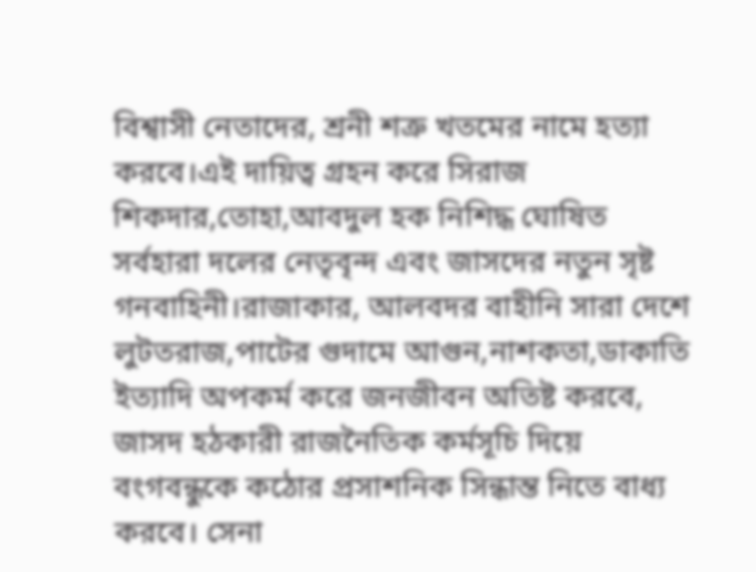বিশ্বাসী নেতাদের, শ্রনী শত্রু খতমের নামে হত্যা করবে।এই দায়িত্ব গ্রহন করে সিরাজ শিকদার,তোহা,আবদুল হক নিশিদ্ধ ঘোষিত সর্বহারা দলের নেতৃবৃন্দ এবং জাসদের নতুন সৃষ্ট গনবাহিনী।রাজাকার, আলবদর বাহীনি সারা দেশে লুটতরাজ,পাটের গুদামে আগুন,নাশকতা,ডাকাতি ইত্যাদি অপকর্ম করে জনজীবন অতিষ্ট করবে, জাসদ হঠকারী রাজনৈতিক কর্মসূচি দিয়ে বংগবন্ধুকে কঠোর প্রসাশনিক সিন্ধান্ত নিতে বাধ্য করবে। সেনা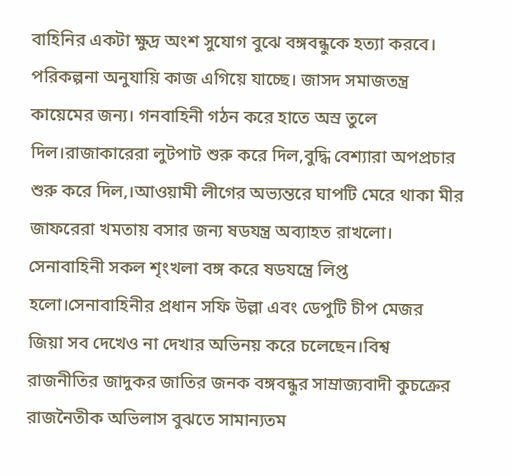বাহিনির একটা ক্ষুদ্র অংশ সুযোগ বুঝে বঙ্গবন্ধুকে হত্যা করবে। পরিকল্পনা অনুযায়ি কাজ এগিয়ে যাচ্ছে। জাসদ সমাজতন্ত্র কায়েমের জন্য। গনবাহিনী গঠন করে হাতে অস্র তুলে দিল।রাজাকারেরা লুটপাট শুরু করে দিল,বুদ্ধি বেশ্যারা অপপ্রচার শুরু করে দিল,।আওয়ামী লীগের অভ্যন্তরে ঘাপটি মেরে থাকা মীর জাফরেরা খমতায় বসার জন্য ষডযন্ত্র অব্যাহত রাখলো। সেনাবাহিনী সকল শৃংখলা বঙ্গ করে ষডযন্ত্রে লিপ্ত হলো।সেনাবাহিনীর প্রধান সফি উল্লা এবং ডেপুটি চীপ মেজর জিয়া সব দেখেও না দেখার অভিনয় করে চলেছেন।বিশ্ব রাজনীতির জাদুকর জাতির জনক বঙ্গবন্ধুর সাম্রাজ্যবাদী কুচক্রের রাজনৈতীক অভিলাস বুঝতে সামান্যতম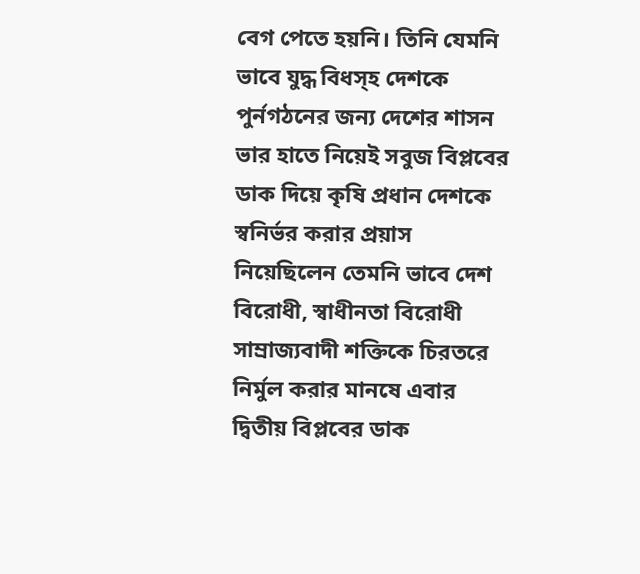বেগ পেতে হয়নি। তিনি যেমনি ভাবে যুদ্ধ বিধস্হ দেশকে পুর্নগঠনের জন্য দেশের শাসন ভার হাতে নিয়েই সবুজ বিপ্লবের ডাক দিয়ে কৃষি প্রধান দেশকে স্বনির্ভর করার প্রয়াস নিয়েছিলেন তেমনি ভাবে দেশ বিরোধী, স্বাধীনতা বিরোধী সাম্রাজ্যবাদী শক্তিকে চিরতরে নির্মুল করার মানষে এবার দ্বিতীয় বিপ্লবের ডাক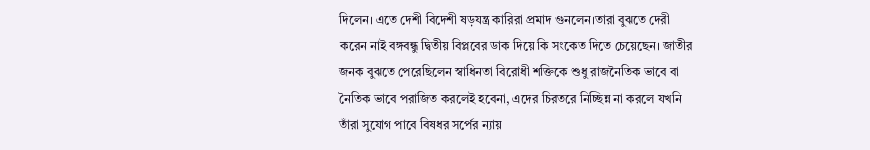দিলেন। এতে দেশী বিদেশী ষড়যন্ত্র কারিরা প্রমাদ গুনলেন।তারা বুঝতে দেরী করেন নাই বঙ্গবন্ধু দ্বিতীয় বিপ্লবের ডাক দিয়ে কি সংকেত দিতে চেয়েছেন। জাতীর জনক বুঝতে পেরেছিলেন স্বাধিনতা বিরোধী শক্তিকে শুধু রাজনৈতিক ভাবে বা নৈতিক ভাবে পরাজিত করলেই হবেনা, এদের চিরতরে নিচ্ছিন্ন না করলে যখনি তাঁরা সুযোগ পাবে বিষধর সর্পের ন্যায়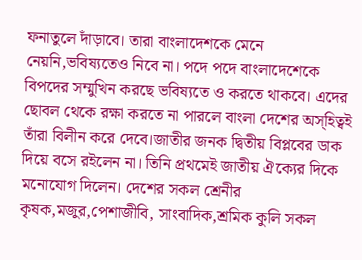ফনাতুলে দাঁড়াবে। তারা বাংলাদেশকে মেনে নেয়নি,ভবিষ্যতেও নিবে না। পদে পদে বাংলাদেশেকে বিপদের সম্মুখিন করছে ভবিষ্যতে ও করতে থাকবে। এদের ছোবল থেকে রক্ষা করতে না পারলে বাংলা দেশের অস্হিত্বই তাঁরা বিলীন করে দেবে।জাতীর জনক দ্বিতীয় বিপ্লবের ডাক দিয়ে বসে রইলেন না। তিনি প্রথমেই জাতীয় ঐক্যের দিকে মনোযোগ দিলেন। দেশের সকল শ্রেনীর কৃষক,মজুর,পেশাজীবি, সাংবাদিক,শ্রমিক কুলি সকল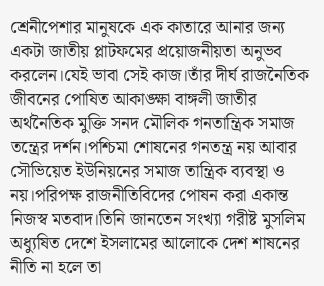শ্রেনীপেশার মানুষকে এক কাতারে আনার জন্য একটা জাতীয় প্লাটফমের প্রয়োজনীয়তা অনুভব করলেন।যেই ভাবা সেই কাজ।তাঁর দীর্ঘ রাজনৈতিক জীবনের পোষিত আকাঙ্ক্ষা বাঙ্গলী জাতীর অর্থনৈতিক মুক্তি সনদ মৌলিক গনতান্ত্রিক সমাজ তন্ত্রের দর্শন।পশ্চিমা শোষনের গনতন্ত্র নয় আবার সৌভিয়েত ইউনিয়নের সমাজ তান্ত্রিক ব্যবস্থা ও নয়।পরিপক্ষ রাজনীতিবিদের পোষন করা একান্ত নিজস্ব মতবাদ।তিনি জানতেন সংখ্যা গরীষ্ট মুসলিম অধ্যুষিত দেশে ইসলামের আলোকে দেশ শাষনের নীতি না হলে তা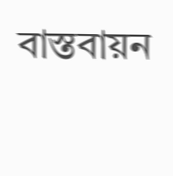বাস্তবায়ন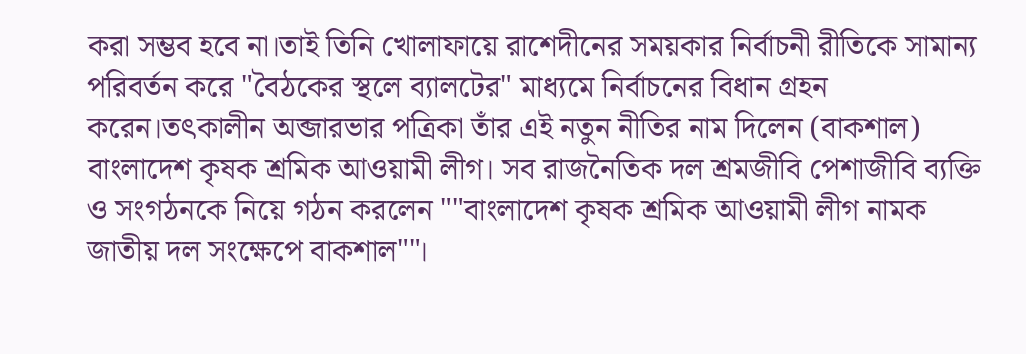করা সম্ভব হবে না।তাই তিনি খোলাফায়ে রাশেদীনের সময়কার নির্বাচনী রীতিকে সামান্য পরিবর্তন করে "বৈঠকের স্থলে ব্যালটের" মাধ্যমে নির্বাচনের বিধান গ্রহন করেন।তৎকালীন অব্জারভার পত্রিকা তাঁর এই নতুন নীতির নাম দিলেন (বাকশাল) বাংলাদেশ কৃষক শ্রমিক আওয়ামী লীগ। সব রাজনৈতিক দল শ্রমজীবি পেশাজীবি ব্যক্তি ও সংগঠনকে নিয়ে গঠন করলেন ""বাংলাদেশ কৃষক শ্রমিক আওয়ামী লীগ নামক জাতীয় দল সংক্ষেপে বাকশাল""।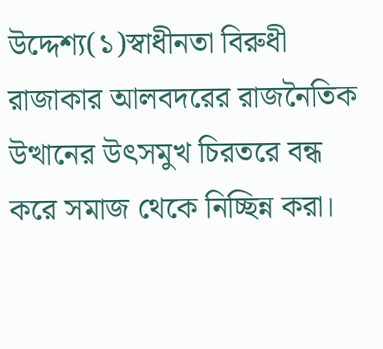উদ্দেশ্য(১)স্বাধীনতা বিরুধী রাজাকার আলবদরের রাজনৈতিক উত্থানের উৎসমুখ চিরতরে বন্ধ করে সমাজ থেকে নিচ্ছিন্ন করা।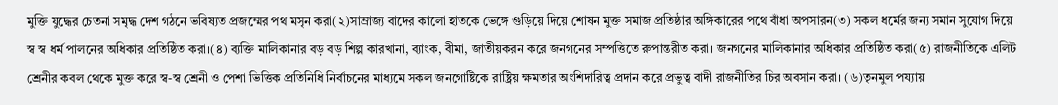মুক্তি যুদ্ধের চেতনা সমৃদ্ধ দেশ গঠনে ভবিষ্যত প্রজম্মের পথ মসৃন করা(২)সাম্রাজ্য বাদের কালো হাতকে ভেঙ্গে গুড়িয়ে দিয়ে শোষন মুক্ত সমাজ প্রতিষ্ঠার অঙ্গিকারের পথে বাঁধা অপসারন(৩) সকল ধর্মের জন্য সমান সুযোগ দিয়ে স্ব স্ব ধর্ম পালনের অধিকার প্রতিষ্ঠিত করা।(৪) ব্যক্তি মালিকানার বড় বড় শিল্প কারখানা, ব্যাংক, বীমা, জাতীয়করন করে জনগনের সম্পত্তিতে রুপান্তরীত করা। জনগনের মালিকানার অধিকার প্রতিষ্ঠিত করা(৫) রাজনীতিকে এলিট শ্রেনীর কবল থেকে মুক্ত করে স্ব-স্ব শ্রেনী ও পেশা ভিত্তিক প্রতিনিধি নির্বাচনের মাধ্যমে সকল জনগোষ্টিকে রাষ্ট্রিয় ক্ষমতার অংশিদারিত্ব প্রদান করে প্রভুত্ব বাদী রাজনীতির চির অবসান করা। (৬)তৃনমুল পয্যায়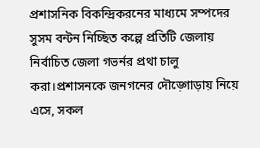প্রশাসনিক বিকন্দ্রিকরনের মাধ্যমে সম্পদের সুসম বন্টন নিচ্ছিত কল্পে প্রতিটি জেলায় নির্বাচিত জেলা গভর্নর প্রথা চালু করা।প্রশাসনকে জনগনের দৌড়্গোড়ায় নিয়ে এসে, সকল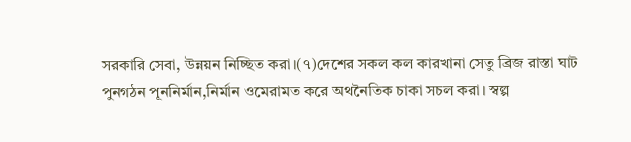সরকারি সেবা, উন্নয়ন নিচ্ছিত করা।(৭)দেশের সকল কল কারখানা সেতু ব্রিজ রাস্তা ঘাট পুনগঠন পূননির্মান,নির্মান ওমেরামত করে অথনৈতিক চাকা সচল করা। স্বল্প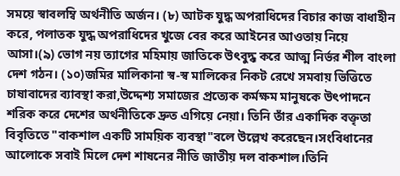সময়ে স্বাবলম্বি অর্থনীতি অর্জন। (৮) আটক যুদ্ধ অপরাধিদের বিচার কাজ বাধাহীন করে, পলাতক যুদ্ধ অপরাধিদের খুজে বের করে আইনের আওতায় নিয়ে আসা।(৯) ভোগ নয় ত্যাগের মহিমায় জাতিকে উৎবুদ্ধ করে আত্ম নির্ভর শীল বাংলা দেশ গঠন। (১০)জমির মালিকানা স্ব-স্ব মালিকের নিকট রেখে সমবায় ভিত্তিতে চাষাবাদের ব্যাবস্থা করা,উদ্দেশ্য সমাজের প্রত্যেক কর্মক্ষম মানুষকে উৎপাদনে শরিক করে দেশের অর্থনীতিকে দ্রুত এগিয়ে নেয়া। তিনি তাঁর একাদিক বক্তৃতা বিবৃতিতে "বাকশাল একটি সাময়িক ব্যবস্থা"বলে উল্লেখ করেছেন।সংবিধানের আলোকে সবাই মিলে দেশ শাষনের নীতি জাতীয় দল বাকশাল।তিনি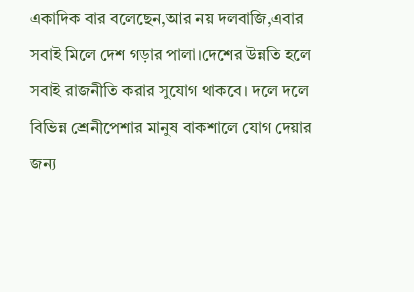একাদিক বার বলেছেন,আর নয় দলবাজি,এবার সবাই মিলে দেশ গড়ার পালা।দেশের উন্নতি হলে সবাই রাজনীতি করার সুযোগ থাকবে। দলে দলে বিভিন্ন শ্রেনীপেশার মানুষ বাকশালে যোগ দেয়ার জন্য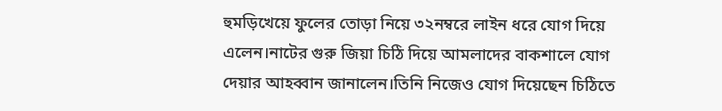হুমড়িখেয়ে ফুলের তোড়া নিয়ে ৩২নম্বরে লাইন ধরে যোগ দিয়ে এলেন।নাটের গুরু জিয়া চিঠি দিয়ে আমলাদের বাকশালে যোগ দেয়ার আহব্বান জানালেন।তিনি নিজেও যোগ দিয়েছেন চিঠিতে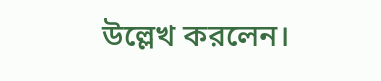উল্লেখ করলেন।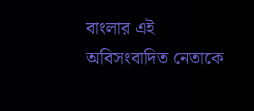বাংলার এই অবিসংবাদিত নেতাকে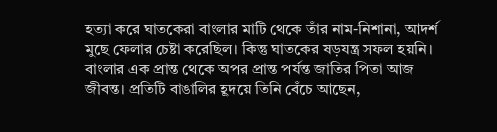হত্যা করে ঘাতকেরা বাংলার মাটি থেকে তাঁর নাম-নিশানা, আদর্শ মুছে ফেলার চেষ্টা করেছিল। কিন্তু ঘাতকের ষড়যন্ত্র সফল হয়নি। বাংলার এক প্রান্ত থেকে অপর প্রান্ত পর্যন্ত জাতির পিতা আজ জীবন্ত। প্রতিটি বাঙালির হূদয়ে তিনি বেঁচে আছেন,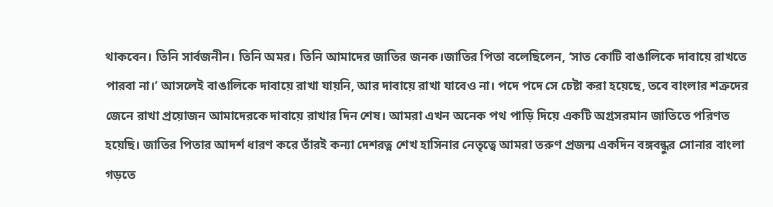থাকবেন। তিনি সার্বজনীন। তিনি অমর। তিনি আমাদের জাতির জনক।জাতির পিতা বলেছিলেন, ‘সাত কোটি বাঙালিকে দাবায়ে রাখতে পারবা না।’ আসলেই বাঙালিকে দাবায়ে রাখা যায়নি, আর দাবায়ে রাখা যাবেও না। পদে পদে সে চেষ্টা করা হয়েছে, তবে বাংলার শত্রুদের জেনে রাখা প্রয়োজন আমাদেরকে দাবায়ে রাখার দিন শেষ। আমরা এখন অনেক পথ পাড়ি দিয়ে একটি অগ্রসরমান জাতিতে পরিণত হয়েছি। জাতির পিতার আদর্শ ধারণ করে তাঁরই কন্যা দেশরত্ন শেখ হাসিনার নেতৃত্বে আমরা তরুণ প্রজন্ম একদিন বঙ্গবন্ধুর সোনার বাংলা গড়তে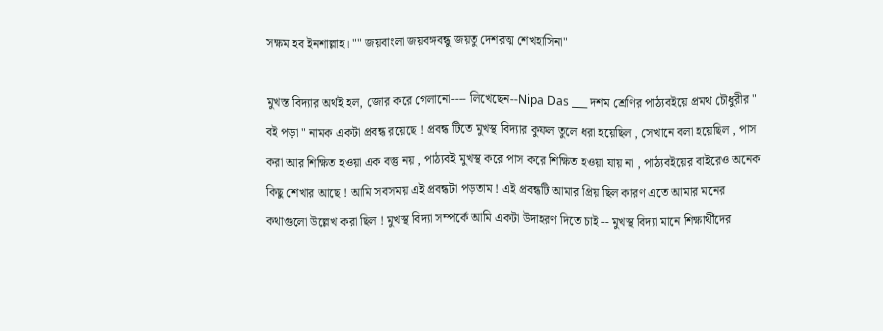সক্ষম হব ইনশাল্লাহ। "" জয়বাংলা জয়বঙ্গবন্ধু জয়তু দেশরত্ম শেখহাসিনা"

মুখস্ত বিদ্যার অর্থই হল, জোর করে গেলানো---- লিখেছেন--Nipa Das ___ দশম শ্রেণির পাঠ্যবইয়ে প্রমথ চৌধুরীর " বই পড়া " নামক একটা প্রবন্ধ রয়েছে ! প্রবন্ধ টিতে মুখস্থ বিদ্যার কুফল তুলে ধরা হয়েছিল , সেখানে বলা হয়েছিল , পাস করা আর শিক্ষিত হওয়া এক বস্তু নয় , পাঠ্যবই মুখস্থ করে পাস করে শিক্ষিত হওয়া যায় না , পাঠ্যবইয়ের বাইরেও অনেক কিছু শেখার আছে ! আমি সবসময় এই প্রবন্ধটা পড়তাম ! এই প্রবন্ধটি আমার প্রিয় ছিল কারণ এতে আমার মনের কথাগুলো উল্লেখ করা ছিল ! মুখস্থ বিদ্যা সম্পর্কে আমি একটা উদাহরণ দিতে চাই -- মুখস্থ বিদ্যা মানে শিক্ষার্থীদের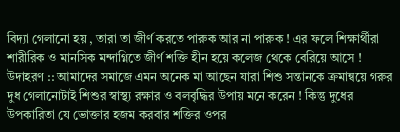বিদ্যা গেলানো হয় , তারা তা জীর্ণ করতে পারুক আর না পারুক ! এর ফলে শিক্ষার্থীরা শারীরিক ও মানসিক মন্দাগ্নিতে জীর্ণ শক্তি হীন হয়ে কলেজ থেকে বেরিয়ে আসে ! উদাহরণ :: আমাদের সমাজে এমন অনেক মা আছেন যারা শিশু সন্তানকে ক্রমান্বয়ে গরুর দুধ গেলানোটাই শিশুর স্বাস্থ্য রক্ষার ও বলবৃদ্ধির উপায় মনে করেন ! কিন্তু দুধের উপকারিতা যে ভোক্তার হজম করবার শক্তির ওপর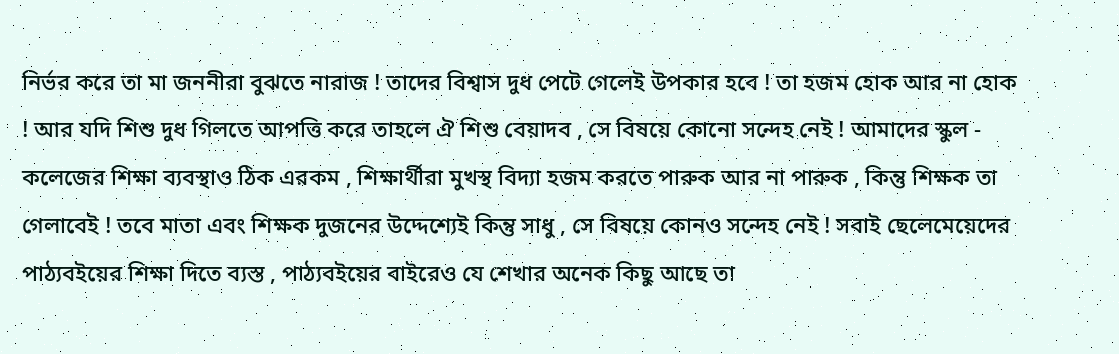নির্ভর করে তা মা জননীরা বুঝতে নারাজ ! তাদের বিশ্বাস দুধ পেটে গেলেই উপকার হবে ! তা হজম হোক আর না হোক ! আর যদি শিশু দুধ গিলতে আপত্তি করে তাহলে ঐ শিশু বেয়াদব , সে বিষয়ে কোনো সন্দেহ নেই ! আমাদের স্কুল - কলেজের শিক্ষা ব্যবস্থাও ঠিক এরকম , শিক্ষার্থীরা মুখস্থ বিদ্যা হজম করতে পারুক আর না পারুক , কিন্তু শিক্ষক তা গেলাবেই ! তবে মাতা এবং শিক্ষক দুজনের উদ্দেশ্যেই কিন্তু সাধু , সে বিষয়ে কোনও সন্দেহ নেই ! সবাই ছেলেমেয়েদের পাঠ্যবইয়ের শিক্ষা দিতে ব্যস্ত , পাঠ্যবইয়ের বাইরেও যে শেখার অনেক কিছু আছে তা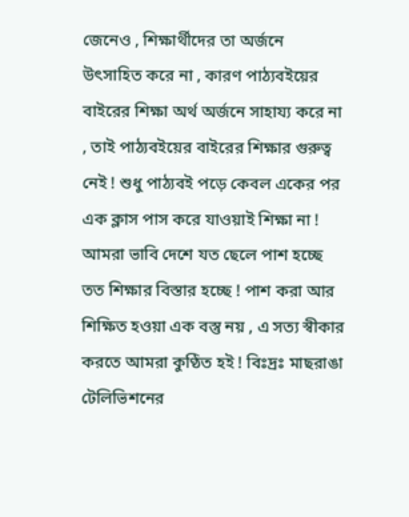জেনেও , শিক্ষার্থীদের তা অর্জনে উৎসাহিত করে না , কারণ পাঠ্যবইয়ের বাইরের শিক্ষা অর্থ অর্জনে সাহায্য করে না , তাই পাঠ্যবইয়ের বাইরের শিক্ষার গুরুত্ব নেই ! শুধু পাঠ্যবই পড়ে কেবল একের পর এক ক্লাস পাস করে যাওয়াই শিক্ষা না ! আমরা ভাবি দেশে যত ছেলে পাশ হচ্ছে তত শিক্ষার বিস্তার হচ্ছে ! পাশ করা আর শিক্ষিত হওয়া এক বস্তু নয় , এ সত্য স্বীকার করতে আমরা কুণ্ঠিত হই ! বিঃদ্রঃ মাছরাঙা টেলিভিশনের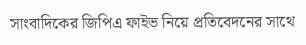সাংবাদিকের জিপিএ ফাইভ নিয়ে প্রতিবেদনের সাথে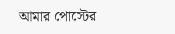আমার পোস্টের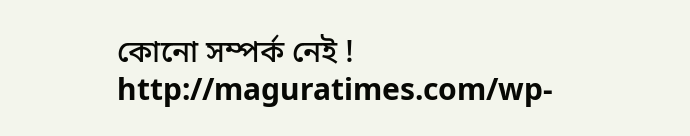কোনো সম্পর্ক নেই ! http://maguratimes.com/wp-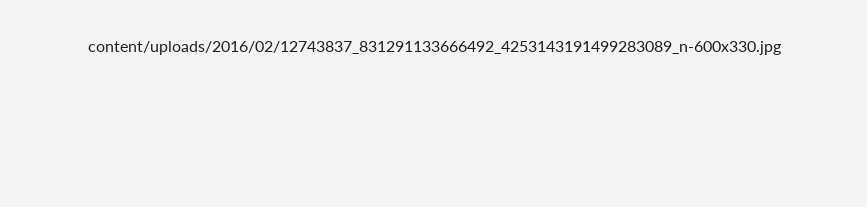content/uploads/2016/02/12743837_831291133666492_4253143191499283089_n-600x330.jpg